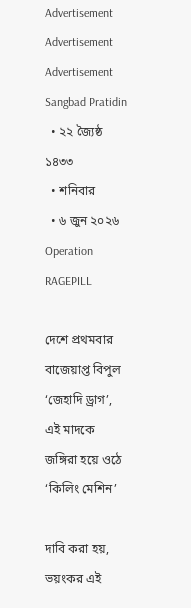Advertisement
Advertisement
Advertisement
Sangbad Pratidin
  • ২২ জ্যৈষ্ঠ ১৪৩৩
  • শনিবার
  • ৬ জুন ২০২৬
Operation RAGEPILL

দেশে প্রথমবার বাজেয়াপ্ত বিপুল ‘জেহাদি ড্রাগ’, এই মাদকে জঙ্গিরা হয়ে ওঠে ‘কিলিং মেশিন’

দাবি করা হয়, ভয়ংকর এই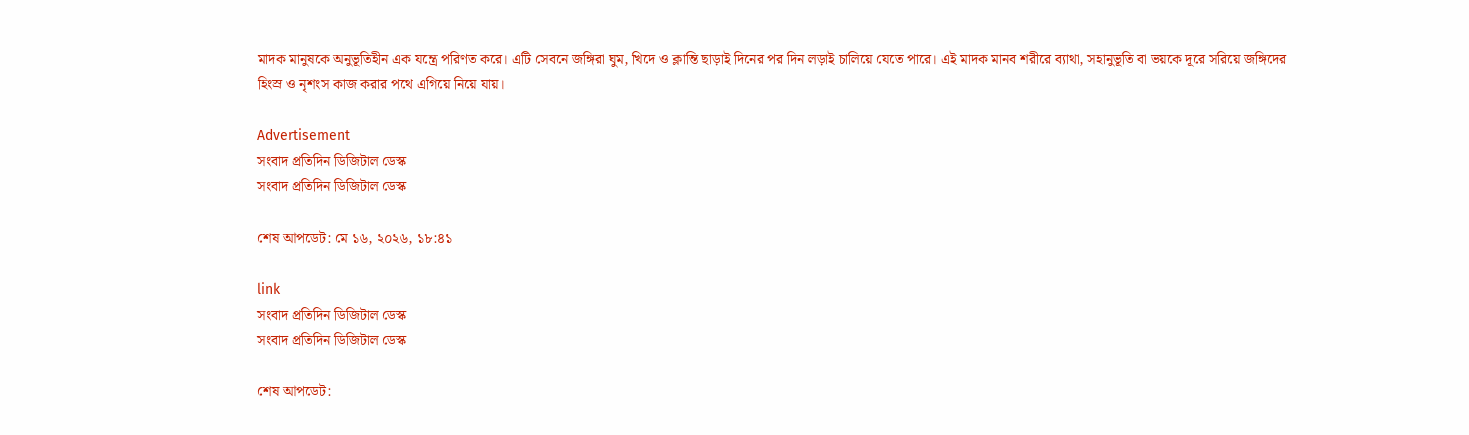মাদক মানুষকে অনুভূতিহীন এক যন্ত্রে পরিণত করে। এটি সেবনে জঙ্গিরা ঘুম, খিদে ও ক্লান্তি ছাড়াই দিনের পর দিন লড়াই চালিয়ে যেতে পারে। এই মাদক মানব শরীরে ব্যাথা, সহানুভূতি বা ভয়কে দূরে সরিয়ে জঙ্গিদের হিংস্র ও নৃশংস কাজ করার পথে এগিয়ে নিয়ে যায়।

Advertisement
সংবাদ প্রতিদিন ডিজিটাল ডেস্ক
সংবাদ প্রতিদিন ডিজিটাল ডেস্ক

শেষ আপডেট: মে ১৬, ২০২৬, ১৮:৪১

link
সংবাদ প্রতিদিন ডিজিটাল ডেস্ক
সংবাদ প্রতিদিন ডিজিটাল ডেস্ক

শেষ আপডেট: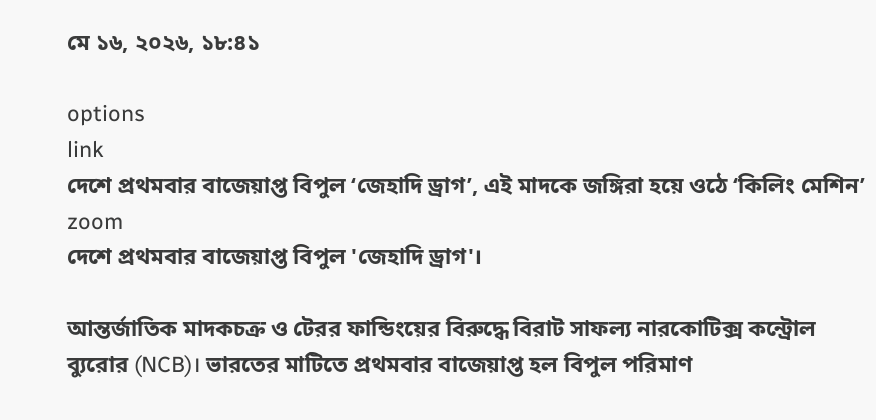মে ১৬, ২০২৬, ১৮:৪১

options
link
দেশে প্রথমবার বাজেয়াপ্ত বিপুল ‘জেহাদি ড্রাগ’, এই মাদকে জঙ্গিরা হয়ে ওঠে ‘কিলিং মেশিন’ zoom
দেশে প্রথমবার বাজেয়াপ্ত বিপুল 'জেহাদি ড্রাগ'।

আন্তর্জাতিক মাদকচক্র ও টেরর ফান্ডিংয়ের বিরুদ্ধে বিরাট সাফল্য নারকোটিক্স কন্ট্রোল ব্যুরোর (NCB)। ভারতের মাটিতে প্রথমবার বাজেয়াপ্ত হল বিপুল পরিমাণ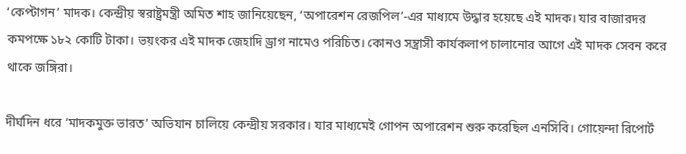‘কেপ্টাগন’ মাদক। কেন্দ্রীয় স্বরাষ্ট্রমন্ত্রী অমিত শাহ জানিয়েছেন, ‘অপারেশন রেজপিল’-এর মাধ্যমে উদ্ধার হয়েছে এই মাদক। যার বাজারদর কমপক্ষে ১৮২ কোটি টাকা। ভয়ংকর এই মাদক জেহাদি ড্রাগ নামেও পরিচিত। কোনও সন্ত্রাসী কার্যকলাপ চালানোর আগে এই মাদক সেবন করে থাকে জঙ্গিরা।

দীর্ঘদিন ধরে ‘মাদকমুক্ত ভারত’ অভিযান চালিয়ে কেন্দ্রীয় সরকার। যার মাধ্যমেই গোপন অপারেশন শুরু করেছিল এনসিবি। গোয়েন্দা রিপোর্ট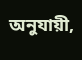অনুযায়ী,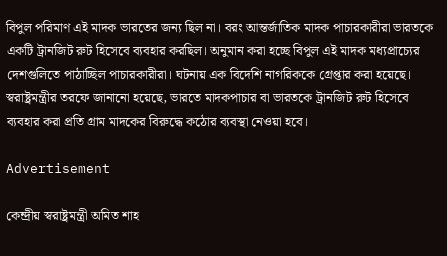বিপুল পরিমাণ এই মাদক ভারতের জন্য ছিল না। বরং আন্তর্জাতিক মাদক পাচারকারীরা ভারতকে একটি ট্রানজিট রুট হিসেবে ব্যবহার করছিল। অনুমান করা হচ্ছে বিপুল এই মাদক মধ্যপ্রাচ্যের দেশগুলিতে পাঠাচ্ছিল পাচারকারীরা। ঘটনায় এক বিদেশি নাগরিককে গ্রেপ্তার করা হয়েছে। স্বরাষ্ট্রমন্ত্রীর তরফে জানানো হয়েছে, ভারতে মাদকপাচার বা ভারতকে ট্রানজিট রুট হিসেবে ব্যবহার করা প্রতি গ্রাম মাদকের বিরুদ্ধে কঠোর ব্যবস্থা নেওয়া হবে।

Advertisement

কেন্দ্রীয় স্বরাষ্ট্রমন্ত্রী অমিত শাহ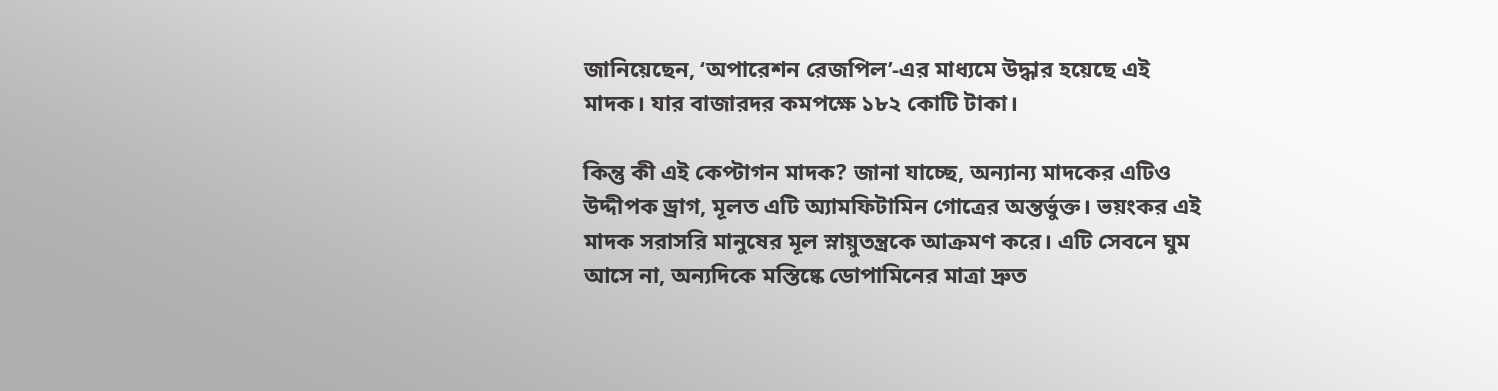জানিয়েছেন, ‘অপারেশন রেজপিল’-এর মাধ্যমে উদ্ধার হয়েছে এই মাদক। যার বাজারদর কমপক্ষে ১৮২ কোটি টাকা।

কিন্তু কী এই কেপ্টাগন মাদক? জানা যাচ্ছে, অন্যান্য মাদকের এটিও উদ্দীপক ড্রাগ, মূলত এটি অ্যামফিটামিন গোত্রের অন্তর্ভুক্ত। ভয়ংকর এই মাদক সরাসরি মানুষের মূল স্নায়ুতন্ত্রকে আক্রমণ করে। এটি সেবনে ঘুম আসে না, অন্যদিকে মস্তিষ্কে ডোপামিনের মাত্রা দ্রুত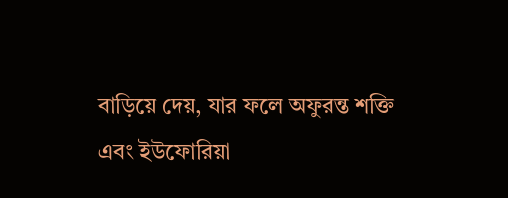বাড়িয়ে দেয়, যার ফলে অফুরন্ত শক্তি এবং ইউফোরিয়া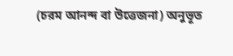(চরম আনন্দ বা উত্তেজনা) অনুভূত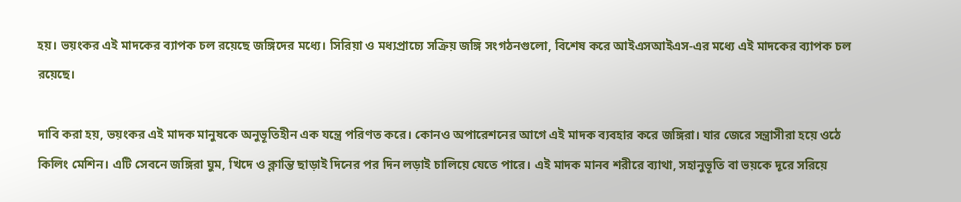হয়। ভয়ংকর এই মাদকের ব্যাপক চল রয়েছে জঙ্গিদের মধ্যে। সিরিয়া ও মধ্যপ্রাচ্যে সক্রিয় জঙ্গি সংগঠনগুলো, বিশেষ করে আইএসআইএস-এর মধ্যে এই মাদকের ব্যাপক চল রয়েছে।

দাবি করা হয়, ভয়ংকর এই মাদক মানুষকে অনুভূতিহীন এক যন্ত্রে পরিণত করে। কোনও অপারেশনের আগে এই মাদক ব্যবহার করে জঙ্গিরা। যার জেরে সন্ত্রাসীরা হয়ে ওঠে কিলিং মেশিন। এটি সেবনে জঙ্গিরা ঘুম, খিদে ও ক্লান্তি ছাড়াই দিনের পর দিন লড়াই চালিয়ে যেতে পারে। এই মাদক মানব শরীরে ব্যাথা, সহানুভূতি বা ভয়কে দূরে সরিয়ে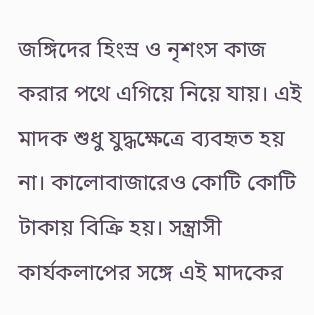জঙ্গিদের হিংস্র ও নৃশংস কাজ করার পথে এগিয়ে নিয়ে যায়। এই মাদক শুধু যুদ্ধক্ষেত্রে ব্যবহৃত হয় না। কালোবাজারেও কোটি কোটি টাকায় বিক্রি হয়। সন্ত্রাসী কার্যকলাপের সঙ্গে এই মাদকের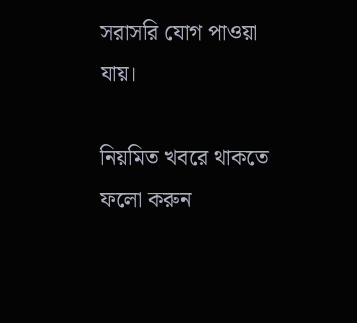সরাসরি যোগ পাওয়া যায়।

নিয়মিত খবরে থাকতে ফলো করুন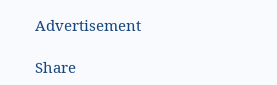Advertisement

Share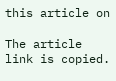this article on

The article link is copied.